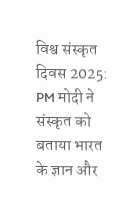विश्व संस्कृत दिवस 2025: PM मोदी ने संस्कृत को बताया भारत के ज्ञान और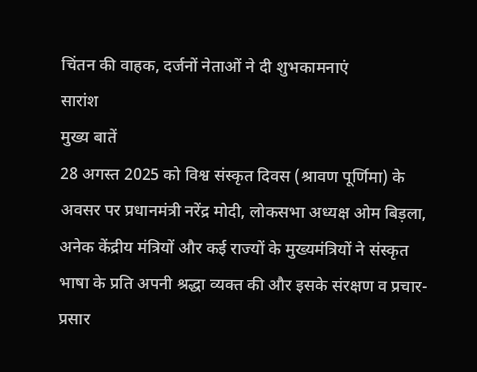चिंतन की वाहक, दर्जनों नेताओं ने दी शुभकामनाएं
सारांश
मुख्य बातें
28 अगस्त 2025 को विश्व संस्कृत दिवस (श्रावण पूर्णिमा) के अवसर पर प्रधानमंत्री नरेंद्र मोदी, लोकसभा अध्यक्ष ओम बिड़ला, अनेक केंद्रीय मंत्रियों और कई राज्यों के मुख्यमंत्रियों ने संस्कृत भाषा के प्रति अपनी श्रद्धा व्यक्त की और इसके संरक्षण व प्रचार-प्रसार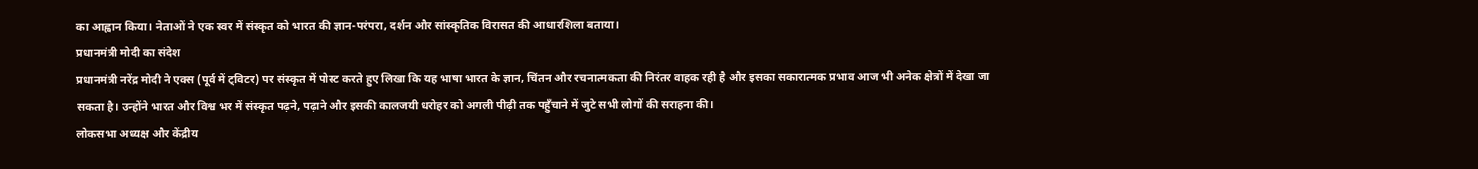का आह्वान किया। नेताओं ने एक स्वर में संस्कृत को भारत की ज्ञान-परंपरा, दर्शन और सांस्कृतिक विरासत की आधारशिला बताया।
प्रधानमंत्री मोदी का संदेश
प्रधानमंत्री नरेंद्र मोदी ने एक्स (पूर्व में ट्विटर) पर संस्कृत में पोस्ट करते हुए लिखा कि यह भाषा भारत के ज्ञान, चिंतन और रचनात्मकता की निरंतर वाहक रही है और इसका सकारात्मक प्रभाव आज भी अनेक क्षेत्रों में देखा जा सकता है। उन्होंने भारत और विश्व भर में संस्कृत पढ़ने, पढ़ाने और इसकी कालजयी धरोहर को अगली पीढ़ी तक पहुँचाने में जुटे सभी लोगों की सराहना की।
लोकसभा अध्यक्ष और केंद्रीय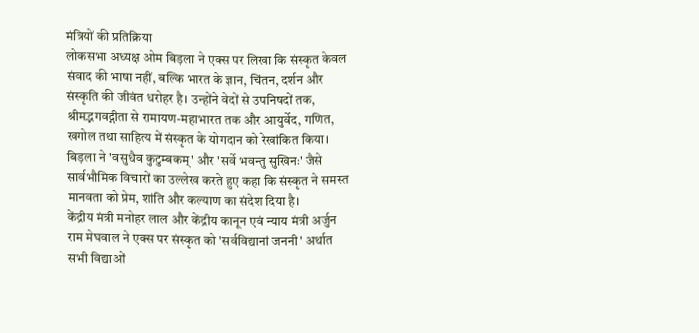मंत्रियों की प्रतिक्रिया
लोकसभा अध्यक्ष ओम बिड़ला ने एक्स पर लिखा कि संस्कृत केवल संवाद की भाषा नहीं, बल्कि भारत के ज्ञान, चिंतन, दर्शन और संस्कृति की जीवंत धरोहर है। उन्होंने वेदों से उपनिषदों तक, श्रीमद्भगवद्गीता से रामायण-महाभारत तक और आयुर्वेद, गणित, खगोल तथा साहित्य में संस्कृत के योगदान को रेखांकित किया। बिड़ला ने 'वसुधैव कुटुम्बकम्' और 'सर्वे भवन्तु सुखिनः' जैसे सार्वभौमिक विचारों का उल्लेख करते हुए कहा कि संस्कृत ने समस्त मानवता को प्रेम, शांति और कल्याण का संदेश दिया है।
केंद्रीय मंत्री मनोहर लाल और केंद्रीय कानून एवं न्याय मंत्री अर्जुन राम मेघवाल ने एक्स पर संस्कृत को 'सर्वविद्यानां जननी' अर्थात सभी विद्याओं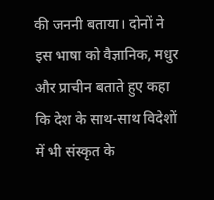की जननी बताया। दोनों ने इस भाषा को वैज्ञानिक, मधुर और प्राचीन बताते हुए कहा कि देश के साथ-साथ विदेशों में भी संस्कृत के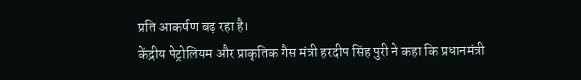प्रति आकर्षण बढ़ रहा है।
केंद्रीय पेट्रोलियम और प्राकृतिक गैस मंत्री हरदीप सिंह पुरी ने कहा कि प्रधानमंत्री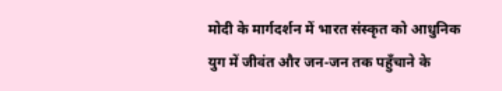मोदी के मार्गदर्शन में भारत संस्कृत को आधुनिक युग में जीवंत और जन-जन तक पहुँचाने के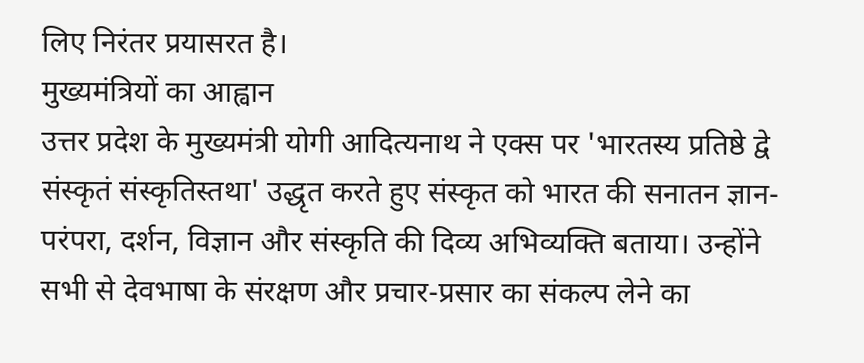लिए निरंतर प्रयासरत है।
मुख्यमंत्रियों का आह्वान
उत्तर प्रदेश के मुख्यमंत्री योगी आदित्यनाथ ने एक्स पर 'भारतस्य प्रतिष्ठे द्वे संस्कृतं संस्कृतिस्तथा' उद्धृत करते हुए संस्कृत को भारत की सनातन ज्ञान-परंपरा, दर्शन, विज्ञान और संस्कृति की दिव्य अभिव्यक्ति बताया। उन्होंने सभी से देवभाषा के संरक्षण और प्रचार-प्रसार का संकल्प लेने का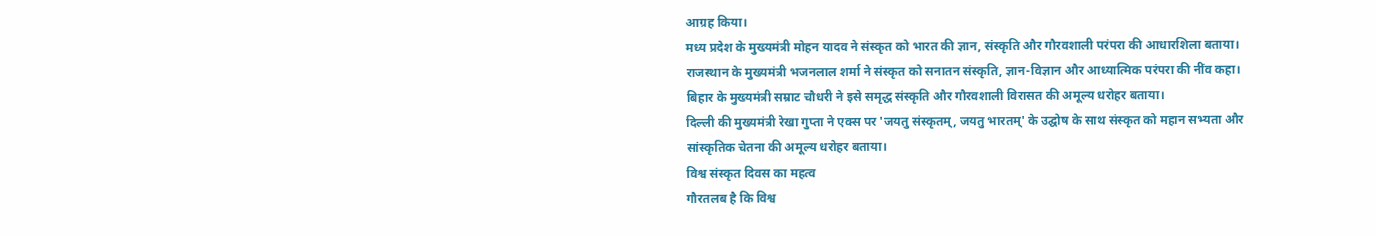आग्रह किया।
मध्य प्रदेश के मुख्यमंत्री मोहन यादव ने संस्कृत को भारत की ज्ञान, संस्कृति और गौरवशाली परंपरा की आधारशिला बताया। राजस्थान के मुख्यमंत्री भजनलाल शर्मा ने संस्कृत को सनातन संस्कृति, ज्ञान-विज्ञान और आध्यात्मिक परंपरा की नींव कहा। बिहार के मुख्यमंत्री सम्राट चौधरी ने इसे समृद्ध संस्कृति और गौरवशाली विरासत की अमूल्य धरोहर बताया।
दिल्ली की मुख्यमंत्री रेखा गुप्ता ने एक्स पर 'जयतु संस्कृतम्, जयतु भारतम्' के उद्घोष के साथ संस्कृत को महान सभ्यता और सांस्कृतिक चेतना की अमूल्य धरोहर बताया।
विश्व संस्कृत दिवस का महत्व
गौरतलब है कि विश्व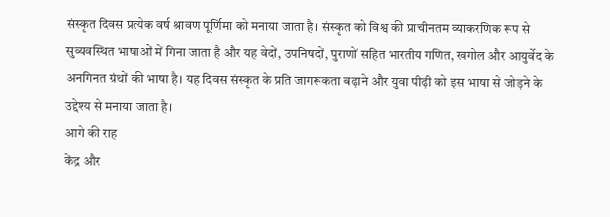संस्कृत दिवस प्रत्येक वर्ष श्रावण पूर्णिमा को मनाया जाता है। संस्कृत को विश्व की प्राचीनतम व्याकरणिक रूप से सुव्यवस्थित भाषाओं में गिना जाता है और यह वेदों, उपनिषदों, पुराणों सहित भारतीय गणित, खगोल और आयुर्वेद के अनगिनत ग्रंथों की भाषा है। यह दिवस संस्कृत के प्रति जागरूकता बढ़ाने और युवा पीढ़ी को इस भाषा से जोड़ने के उद्देश्य से मनाया जाता है।
आगे की राह
केंद्र और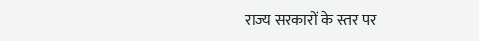राज्य सरकारों के स्तर पर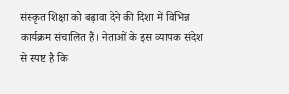संस्कृत शिक्षा को बढ़ावा देने की दिशा में विभिन्न कार्यक्रम संचालित हैं। नेताओं के इस व्यापक संदेश से स्पष्ट है कि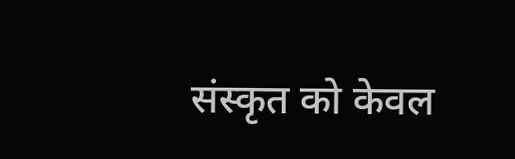संस्कृत को केवल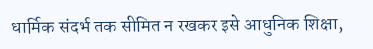धार्मिक संदर्भ तक सीमित न रखकर इसे आधुनिक शिक्षा,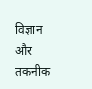विज्ञान और तकनीक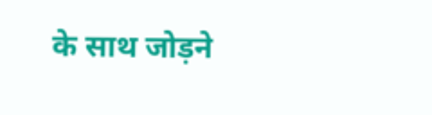के साथ जोड़ने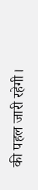की पहल जारी रहेगी।